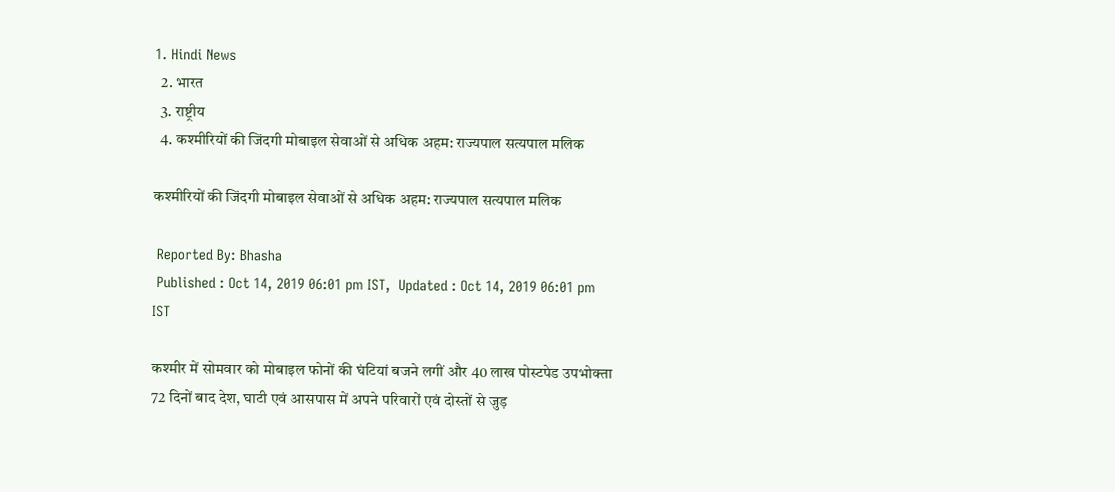1. Hindi News
  2. भारत
  3. राष्ट्रीय
  4. कश्मीरियों की जिंदगी मोबाइल सेवाओं से अधिक अहम: राज्यपाल सत्यपाल मलिक

कश्मीरियों की जिंदगी मोबाइल सेवाओं से अधिक अहम: राज्यपाल सत्यपाल मलिक

 Reported By: Bhasha
 Published : Oct 14, 2019 06:01 pm IST,  Updated : Oct 14, 2019 06:01 pm IST

कश्मीर में सोमवार को मोबाइल फोनों की घंटियां बजने लगीं और 40 लाख पोस्टपेड उपभोक्ता 72 दिनों बाद देश, घाटी एवं आसपास में अपने परिवारों एवं दोस्तों से जुड़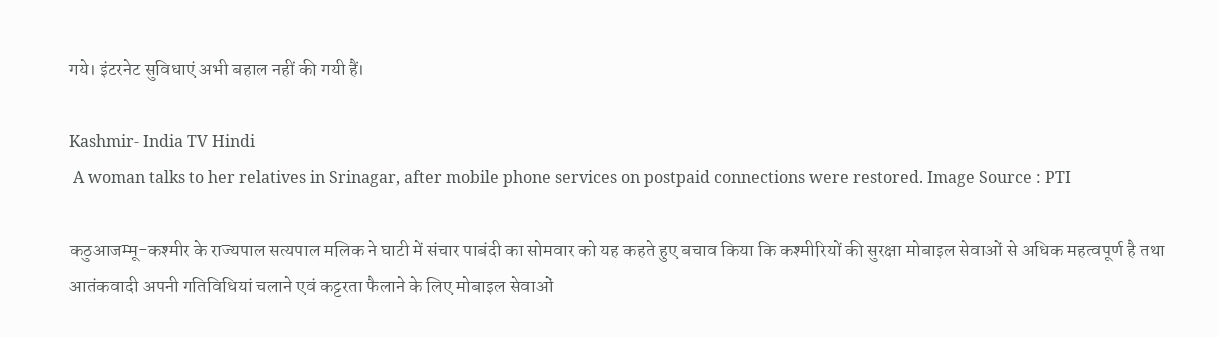गये। इंटरनेट सुविधाएं अभी बहाल नहीं की गयी हैं।

Kashmir- India TV Hindi
 A woman talks to her relatives in Srinagar, after mobile phone services on postpaid connections were restored. Image Source : PTI

कठुआजम्मू-कश्मीर के राज्यपाल सत्यपाल मलिक ने घाटी में संचार पाबंदी का सोमवार को यह कहते हुए बचाव किया कि कश्मीरियों की सुरक्षा मोबाइल सेवाओं से अधिक महत्वपूर्ण है तथा आतंकवादी अपनी गतिविधियां चलाने एवं कट्टरता फैलाने के लिए मोबाइल सेवाओं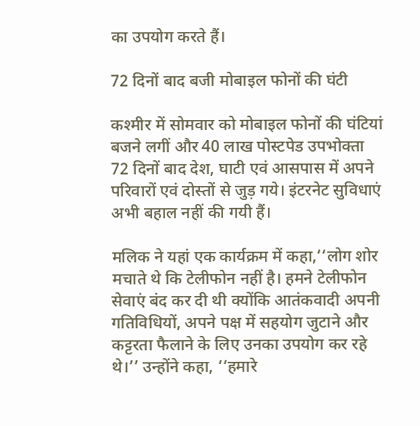का उपयोग करते हैं।

72 दिनों बाद बजी मोबाइल फोनों की घंटी

कश्मीर में सोमवार को मोबाइल फोनों की घंटियां बजने लगीं और 40 लाख पोस्टपेड उपभोक्ता 72 दिनों बाद देश, घाटी एवं आसपास में अपने परिवारों एवं दोस्तों से जुड़ गये। इंटरनेट सुविधाएं अभी बहाल नहीं की गयी हैं।

मलिक ने यहां एक कार्यक्रम में कहा,‘‘लोग शोर मचाते थे कि टेलीफोन नहीं है। हमने टेलीफोन सेवाएं बंद कर दी थी क्योंकि आतंकवादी अपनी गतिविधियों, अपने पक्ष में सहयोग जुटाने और कट्टरता फैलाने के लिए उनका उपयोग कर रहे थे।’’ उन्होंने कहा, ‘‘हमारे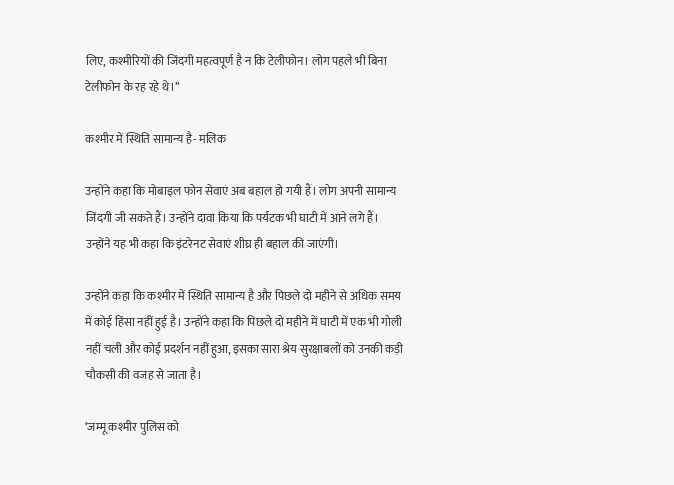लिए, कश्मीरियों की जिंदगी महत्वपूर्ण है न कि टेलीफोन। लोग पहले भी बिना टेलीफोन के रह रहे थे।’’

कश्मीर में स्थिति सामान्य है- मलिक

उन्होंने कहा कि मोबाइल फोन सेवाएं अब बहाल हो गयी हैं। लोग अपनी सामान्य जिंदगी जी सकते हैं। उन्होंने दावा किया कि पर्यटक भी घाटी में आने लगे हैं। उन्होंने यह भी कहा कि इंटरेनट सेवाएं शीघ्र ही बहाल की जाएंगी।

उन्होंने कहा कि कश्मीर में स्थिति सामान्य है और पिछले दो महीने से अधिक समय में कोई हिंसा नहीं हुई है। उन्होंने कहा कि पिछले दो महीने में घाटी में एक भी गोली नहीं चली और कोई प्रदर्शन नहीं हुआ, इसका सारा श्रेय सुरक्षाबलों को उनकी कड़ी चौकसी की वजह से जाता है।

‘जम्मू कश्मीर पुलिस को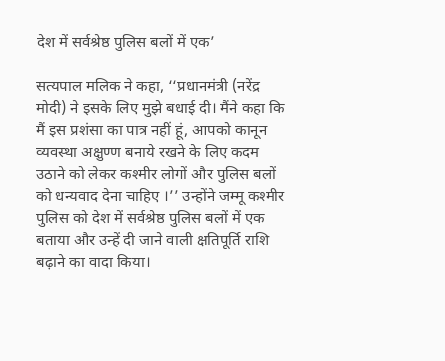देश में सर्वश्रेष्ठ पुलिस बलों में एक’

सत्यपाल मलिक ने कहा, ‘‘प्रधानमंत्री (नरेंद्र मोदी) ने इसके लिए मुझे बधाई दी। मैंने कहा कि मैं इस प्रशंसा का पात्र नहीं हूं, आपको कानून व्यवस्था अक्षुण्ण बनाये रखने के लिए कदम उठाने को लेकर कश्मीर लोगों और पुलिस बलों को धन्यवाद देना चाहिए ।’’ उन्होंने जम्मू कश्मीर पुलिस को देश में सर्वश्रेष्ठ पुलिस बलों में एक बताया और उन्हें दी जाने वाली क्षतिपूर्ति राशि बढ़ाने का वादा किया।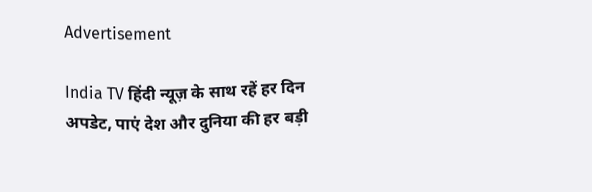Advertisement

India TV हिंदी न्यूज़ के साथ रहें हर दिन अपडेट, पाएं देश और दुनिया की हर बड़ी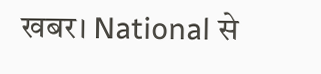खबर। National से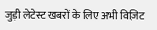जुड़ी लेटेस्ट खबरों के लिए अभी विज़िट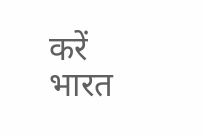करें भारत